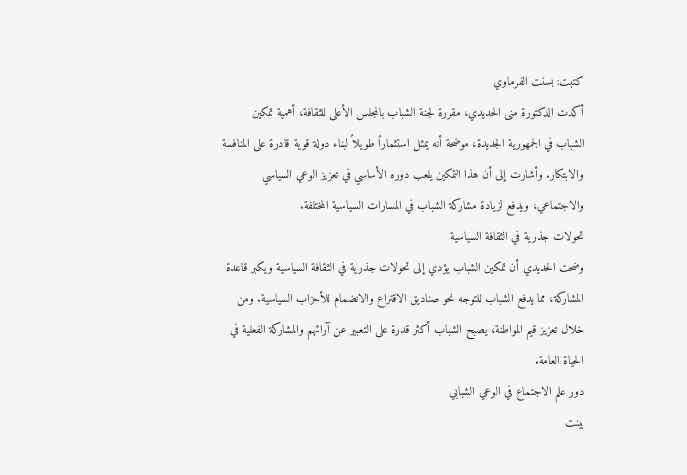كتبت: بسنت الفرماوي
أكدت الدكتورة منى الحديدي، مقررة لجنة الشباب بالمجلس الأعلى للثقافة، أهمية تمكين الشباب في الجمهورية الجديدة، موضحة أنه يمثل استثماراً طويلاً لبناء دولة قوية قادرة على المنافسة والابتكار. وأشارت إلى أن هذا التمكين يلعب دوره الأساسي في تعزيز الوعي السياسي والاجتماعي، ويدفع لزيادة مشاركة الشباب في المسارات السياسية المختلفة.
تحولات جذرية في الثقافة السياسية
وضحت الحديدي أن تمكين الشباب يؤدي إلى تحولات جذرية في الثقافة السياسية ويكبر قاعدة المشاركة، مما يدفع الشباب للتوجه نحو صناديق الاقتراع والانضمام للأحزاب السياسية. ومن خلال تعزيز قيم المواطنة، يصبح الشباب أكثر قدرة على التعبير عن آرائهم والمشاركة الفعلية في الحياة العامة.
دور علم الاجتماع في الوعي الشبابي
بينت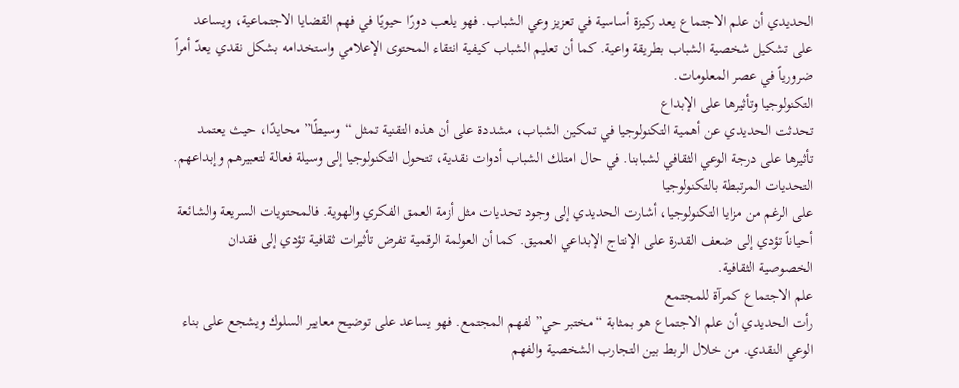الحديدي أن علم الاجتماع يعد ركيزة أساسية في تعزيز وعي الشباب. فهو يلعب دورًا حيويًا في فهم القضايا الاجتماعية، ويساعد على تشكيل شخصية الشباب بطريقة واعية. كما أن تعليم الشباب كيفية انتقاء المحتوى الإعلامي واستخدامه بشكل نقدي يعدّ أمراً ضرورياً في عصر المعلومات.
التكنولوجيا وتأثيرها على الإبداع
تحدثت الحديدي عن أهمية التكنولوجيا في تمكين الشباب، مشددة على أن هذه التقنية تمثل “وسيطًا” محايدًا، حيث يعتمد تأثيرها على درجة الوعي الثقافي لشبابنا. في حال امتلك الشباب أدوات نقدية، تتحول التكنولوجيا إلى وسيلة فعالة لتعبيرهم وإبداعهم.
التحديات المرتبطة بالتكنولوجيا
على الرغم من مزايا التكنولوجيا، أشارت الحديدي إلى وجود تحديات مثل أزمة العمق الفكري والهوية. فالمحتويات السريعة والشائعة أحياناً تؤدي إلى ضعف القدرة على الإنتاج الإبداعي العميق. كما أن العولمة الرقمية تفرض تأثيرات ثقافية تؤدي إلى فقدان الخصوصية الثقافية.
علم الاجتماع كمرآة للمجتمع
رأت الحديدي أن علم الاجتماع هو بمثابة “مختبر حي” لفهم المجتمع. فهو يساعد على توضيح معايير السلوك ويشجع على بناء الوعي النقدي. من خلال الربط بين التجارب الشخصية والفهم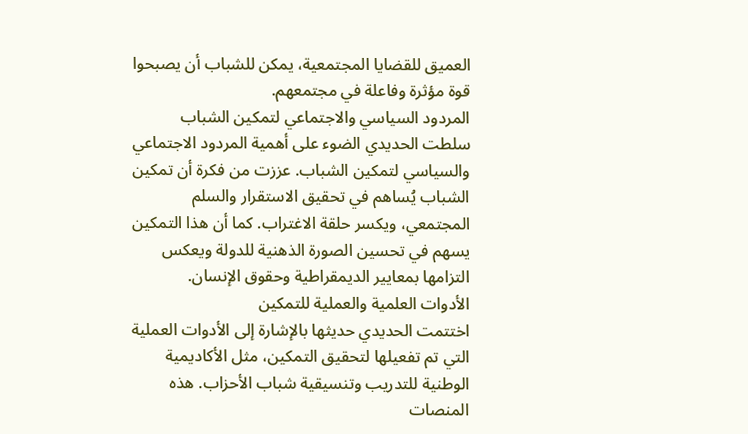العميق للقضايا المجتمعية، يمكن للشباب أن يصبحوا قوة مؤثرة وفاعلة في مجتمعهم.
المردود السياسي والاجتماعي لتمكين الشباب
سلطت الحديدي الضوء على أهمية المردود الاجتماعي والسياسي لتمكين الشباب. عززت من فكرة أن تمكين الشباب يُساهم في تحقيق الاستقرار والسلم المجتمعي، ويكسر حلقة الاغتراب. كما أن هذا التمكين يسهم في تحسين الصورة الذهنية للدولة ويعكس التزامها بمعايير الديمقراطية وحقوق الإنسان.
الأدوات العلمية والعملية للتمكين
اختتمت الحديدي حديثها بالإشارة إلى الأدوات العملية التي تم تفعيلها لتحقيق التمكين، مثل الأكاديمية الوطنية للتدريب وتنسيقية شباب الأحزاب. هذه المنصات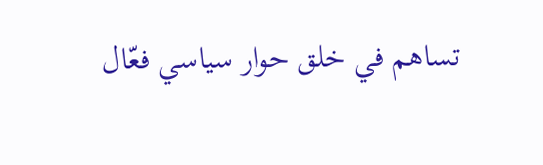تساهم في خلق حوار سياسي فعّال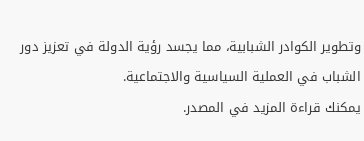وتطوير الكوادر الشبابية، مما يجسد رؤية الدولة في تعزيز دور الشباب في العملية السياسية والاجتماعية.
يمكنك قراءة المزيد في المصدر.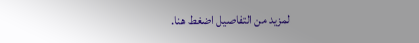لمزيد من التفاصيل اضغط هنا.